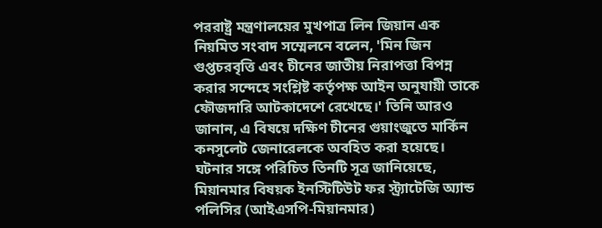পররাষ্ট্র মন্ত্রণালয়ের মুখপাত্র লিন জিয়ান এক নিয়মিত সংবাদ সম্মেলনে বলেন, 'মিন জিন গুপ্তচরবৃত্তি এবং চীনের জাতীয় নিরাপত্তা বিপন্ন করার সন্দেহে সংশ্লিষ্ট কর্তৃপক্ষ আইন অনুযায়ী তাকে ফৌজদারি আটকাদেশে রেখেছে।' তিনি আরও জানান, এ বিষয়ে দক্ষিণ চীনের গুয়াংজুতে মার্কিন কনসুলেট জেনারেলকে অবহিত করা হয়েছে।
ঘটনার সঙ্গে পরিচিত তিনটি সূত্র জানিয়েছে, মিয়ানমার বিষয়ক ইনস্টিটিউট ফর স্ট্র্যাটেজি অ্যান্ড পলিসির (আইএসপি-মিয়ানমার)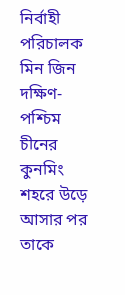নির্বাহী পরিচালক মিন জিন দক্ষিণ-পশ্চিম চীনের কুনমিং শহরে উড়ে আসার পর তাকে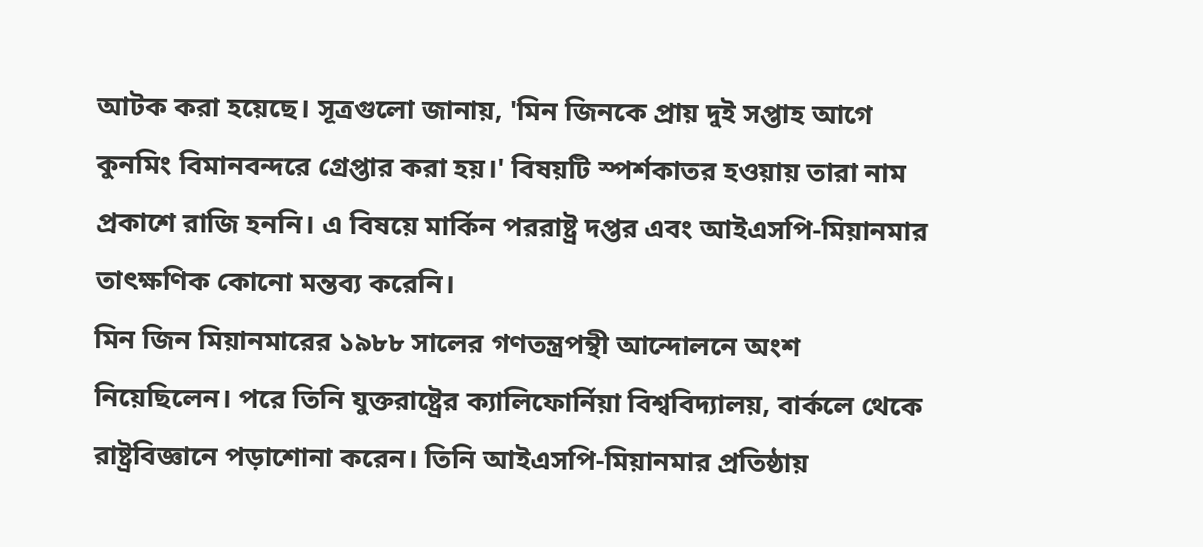আটক করা হয়েছে। সূত্রগুলো জানায়, 'মিন জিনকে প্রায় দুই সপ্তাহ আগে কুনমিং বিমানবন্দরে গ্রেপ্তার করা হয়।' বিষয়টি স্পর্শকাতর হওয়ায় তারা নাম প্রকাশে রাজি হননি। এ বিষয়ে মার্কিন পররাষ্ট্র দপ্তর এবং আইএসপি-মিয়ানমার তাৎক্ষণিক কোনো মন্তব্য করেনি।
মিন জিন মিয়ানমারের ১৯৮৮ সালের গণতন্ত্রপন্থী আন্দোলনে অংশ নিয়েছিলেন। পরে তিনি যুক্তরাষ্ট্রের ক্যালিফোর্নিয়া বিশ্ববিদ্যালয়, বার্কলে থেকে রাষ্ট্রবিজ্ঞানে পড়াশোনা করেন। তিনি আইএসপি-মিয়ানমার প্রতিষ্ঠায়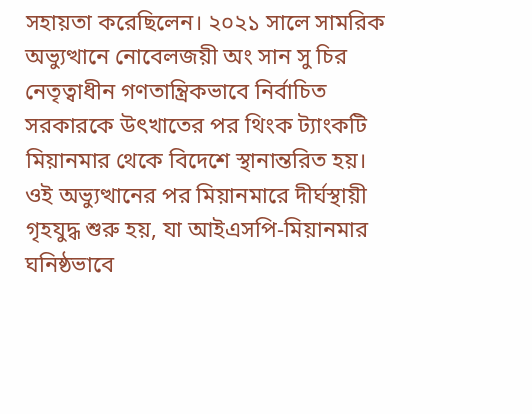সহায়তা করেছিলেন। ২০২১ সালে সামরিক অভ্যুত্থানে নোবেলজয়ী অং সান সু চির নেতৃত্বাধীন গণতান্ত্রিকভাবে নির্বাচিত সরকারকে উৎখাতের পর থিংক ট্যাংকটি মিয়ানমার থেকে বিদেশে স্থানান্তরিত হয়। ওই অভ্যুত্থানের পর মিয়ানমারে দীর্ঘস্থায়ী গৃহযুদ্ধ শুরু হয়, যা আইএসপি-মিয়ানমার ঘনিষ্ঠভাবে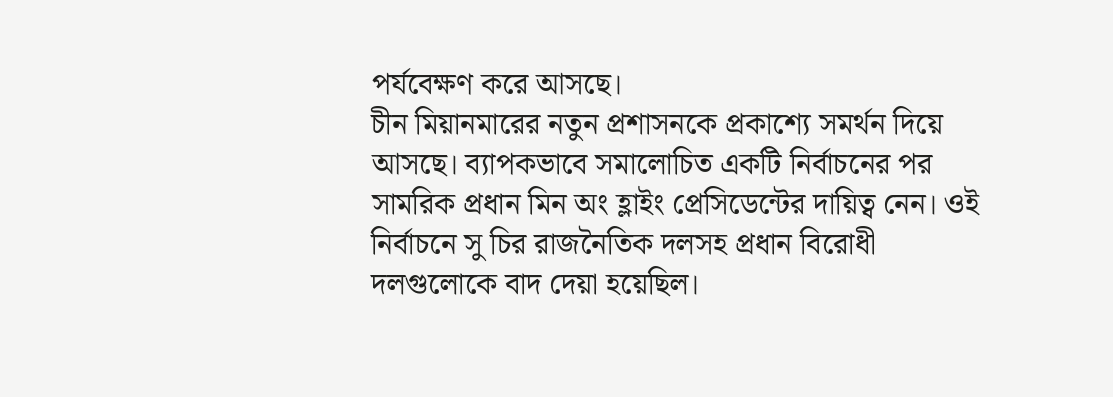পর্যবেক্ষণ করে আসছে।
চীন মিয়ানমারের নতুন প্রশাসনকে প্রকাশ্যে সমর্থন দিয়ে আসছে। ব্যাপকভাবে সমালোচিত একটি নির্বাচনের পর সামরিক প্রধান মিন অং হ্লাইং প্রেসিডেন্টের দায়িত্ব নেন। ওই নির্বাচনে সু চির রাজনৈতিক দলসহ প্রধান বিরোধী দলগুলোকে বাদ দেয়া হয়েছিল।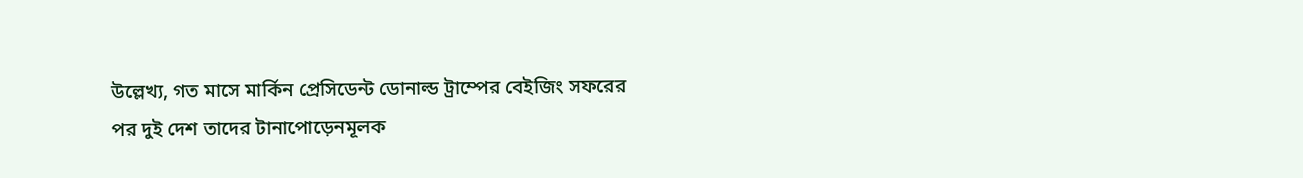উল্লেখ্য, গত মাসে মার্কিন প্রেসিডেন্ট ডোনাল্ড ট্রাম্পের বেইজিং সফরের পর দুই দেশ তাদের টানাপোড়েনমূলক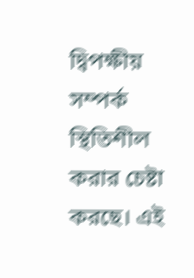দ্বিপক্ষীয় সম্পর্ক স্থিতিশীল করার চেষ্টা করছে। এই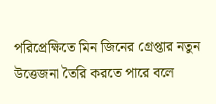পরিপ্রেক্ষিতে মিন জিনের গ্রেপ্তার নতুন উত্তেজনা তৈরি করতে পারে বলে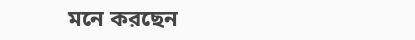মনে করছেন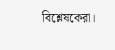বিশ্লেষকেরা।